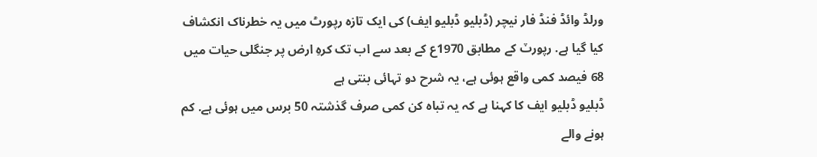ورلڈ وائڈ فنڈ فار نیچر (ڈبلیو ڈبلیو ایف) کی ایک تازہ رپورٹ میں یہ خطرناک انکشاف کیا گیا ہے. رپورٽ کے مطابق 1970ع کے بعد سے اب تک کرہِ ارض پر جنگلی حیات میں 68 فیصد کمی واقع ہوئی ہے، یہ شرح دو تہائی بنتی ہے
ڈبلیو ڈبلیو ایف کا کہنا ہے کہ یہ تباہ کن کمی صرف گذشتہ 50 برس میں ہوئی ہے. کم ہونے والے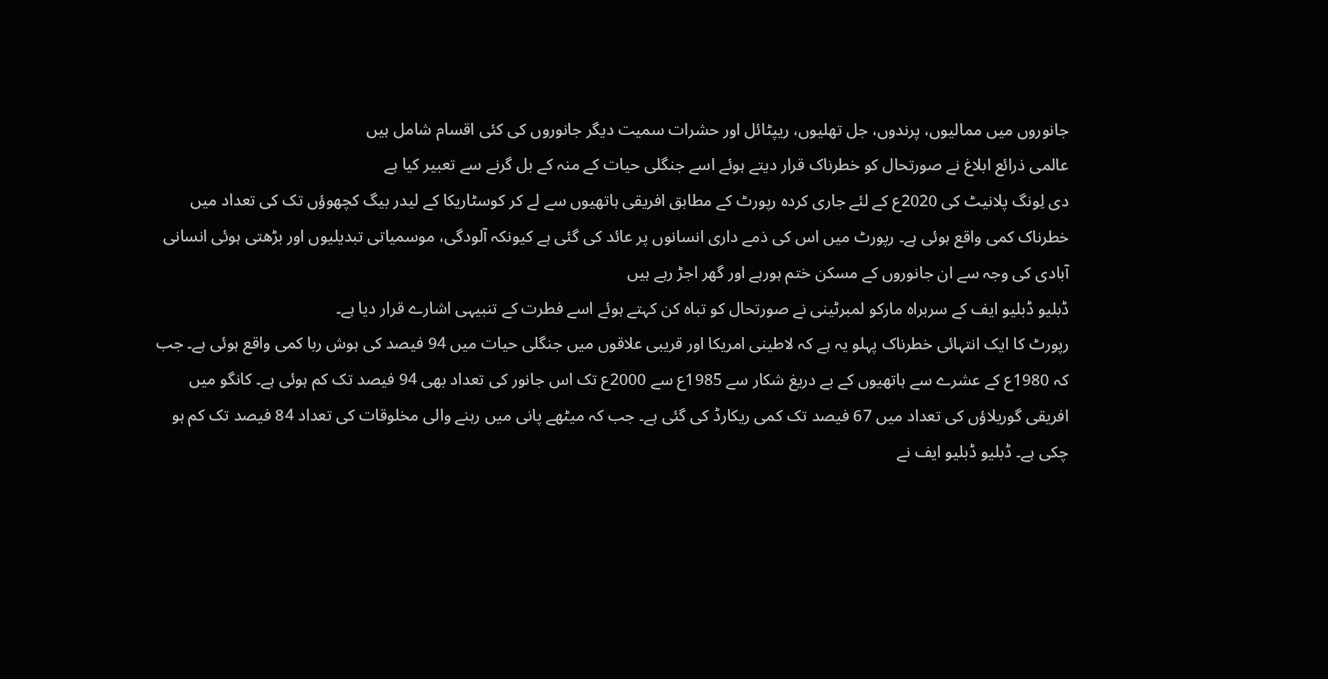جانوروں میں ممالیوں، پرندوں، جل تھلیوں، ریپٹائل اور حشرات سمیت دیگر جانوروں کی کئی اقسام شامل ہیں
عالمی ذرائع ابلاغ نے صورتحال کو خطرناک قرار دیتے ہوئے اسے جنگلی حیات کے منہ کے بل گرنے سے تعبیر کیا ہے
دی لِونگ پلانیٹ کی 2020ع کے لئے جاری کردہ رپورٹ کے مطابق افریقی ہاتھیوں سے لے کر کوسٹاریکا کے لیدر بیگ کچھوؤں تک کی تعداد میں خطرناک کمی واقع ہوئی ہے۔ رپورٹ میں اس کی ذمے داری انسانوں پر عائد کی گئی ہے کیونکہ آلودگی، موسمیاتی تبدیلیوں اور بڑھتی ہوئی انسانی آبادی کی وجہ سے ان جانوروں کے مسکن ختم ہورہے اور گھر اجڑ رہے ہیں
ڈبلیو ڈبلیو ایف کے سربراہ مارکو لمبرٹینی نے صورتحال کو تباہ کن کہتے ہوئے اسے فطرت کے تنبیہی اشارے قرار دیا ہے۔
رپورٹ کا ایک انتہائی خطرناک پہلو یہ ہے کہ لاطینی امریکا اور قریبی علاقوں میں جنگلی حیات میں 94 فیصد کی ہوش ربا کمی واقع ہوئی ہے۔ جب کہ 1980ع کے عشرے سے ہاتھیوں کے بے دریغ شکار سے 1985ع سے 2000ع تک اس جانور کی تعداد بھی 94 فیصد تک کم ہوئی ہے۔ کانگو میں افریقی گوریلاؤں کی تعداد میں 67 فیصد تک کمی ریکارڈ کی گئی ہے۔ جب کہ میٹھے پانی میں رہنے والی مخلوقات کی تعداد 84 فیصد تک کم ہو چکی ہے۔ ڈبلیو ڈبلیو ایف نے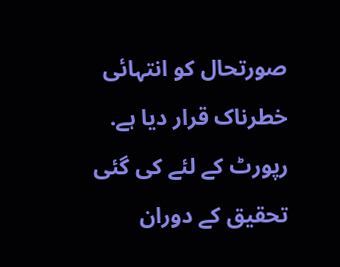صورتحال کو انتہائی خطرناک قرار دیا ہے.
رپورٹ کے لئے کی گئی تحقیق کے دوران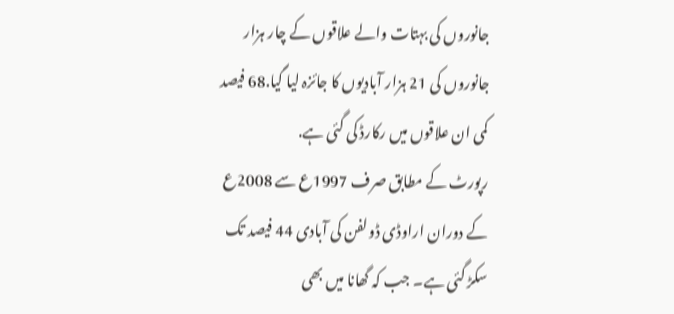جانوروں کی بہتات والے علاقوں کے چار ہزار جانوروں کی 21 ہزار آبادیوں کا جائزہ لیا گیا.68 فیصد کمی ان علاقوں میں رکارڈ کی گئی ہے.
رپورٹ کے مطابق صرف 1997ع سے 2008ع کے دوران اراوڈی ڈولفن کی آبادی 44 فیصد تک سکڑ گئی ہے۔ جب کہ گھانا میں بھی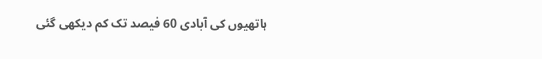ہاتھیوں کی آبادی 60 فیصد تک کم دیکھی گئی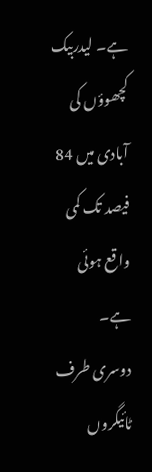ہے۔ لیدربیک کچھوؤں کی آبادی میں 84 فیصد تک کمی واقع ہوئی ہے۔
دوسری طرف ٹائیگروں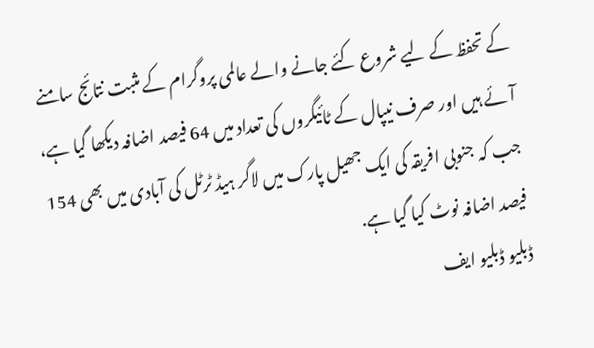کے تحفظ کے لیے شروع کئے جانے والے عالمی پروگرام کے مثبت نتائج سامنے آئے ہیں اور صرف نیپال کے ٹائیگروں کی تعداد میں 64 فیصد اضافہ دیکھا گیا ہے، جب کہ جنوبی افریقہ کی ایک جھیل پارک میں لاگر ہیڈ ٹرٹل کی آبادی میں بھی 154 فیصد اضافہ نوٹ کیا گیا ہے.
ڈبلیو ڈبلیو ایف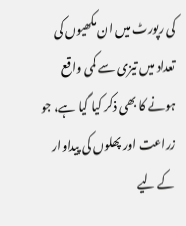کی رپورٹ میں ان مکھیوں کی تعداد میں تیزی سے کمی واقع ہونے کا بھی ذکر کیا گیا ہے، جو زراعت اور پھلوں کی پیداوار کے لیے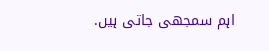اہم سمجھی جاتی ہیں.